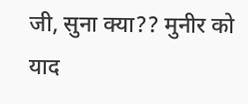जी, सुना क्या?? मुनीर को याद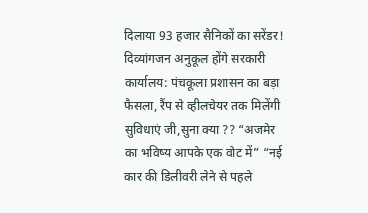दिलाया 93 हजार सैनिकों का सरेंडर! दिव्यांगजन अनुकूल होंगे सरकारी कार्यालय: पंचकूला प्रशासन का बड़ा फैसला, रैंप से व्हीलचेयर तक मिलेंगी सुविधाएं जी,सुना क्या ?? “अजमेर का भविष्य आपके एक वोट में” “नई कार की डिलीवरी लेने से पहले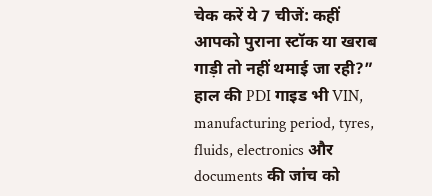चेक करें ये 7 चीजें: कहीं आपको पुराना स्टॉक या खराब गाड़ी तो नहीं थमाई जा रही?” हाल की PDI गाइड भी VIN, manufacturing period, tyres, fluids, electronics और documents की जांच को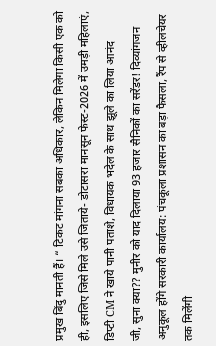प्रमुख बिंदु मानती हैं। “ टिकट मांगना सबका अधिकार, लेकिन मिलेगा किसी एक को ही, इसलिए जिसे मिले उसे जिताये- डोटासरा मानसून फेस्ट-2026 में उमड़ी महिलाएं, डिप्टी CM ने खाये पानी पताशे, विधायक भदेल के साथ झूले का लिया आनंद
जी, सुना क्या?? मुनीर को याद दिलाया 93 हजार सैनिकों का सरेंडर! दिव्यांगजन अनुकूल होंगे सरकारी कार्यालय: पंचकूला प्रशासन का बड़ा फैसला, रैंप से व्हीलचेयर तक मिलेंगी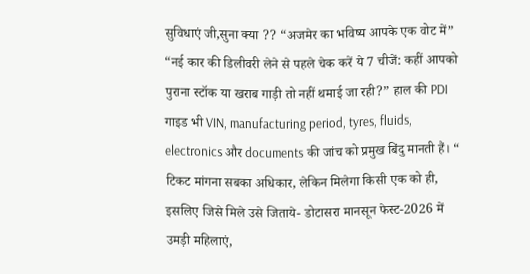सुविधाएं जी,सुना क्या ?? “अजमेर का भविष्य आपके एक वोट में” “नई कार की डिलीवरी लेने से पहले चेक करें ये 7 चीजें: कहीं आपको पुराना स्टॉक या खराब गाड़ी तो नहीं थमाई जा रही?” हाल की PDI गाइड भी VIN, manufacturing period, tyres, fluids, electronics और documents की जांच को प्रमुख बिंदु मानती हैं। “ टिकट मांगना सबका अधिकार, लेकिन मिलेगा किसी एक को ही, इसलिए जिसे मिले उसे जिताये- डोटासरा मानसून फेस्ट-2026 में उमड़ी महिलाएं,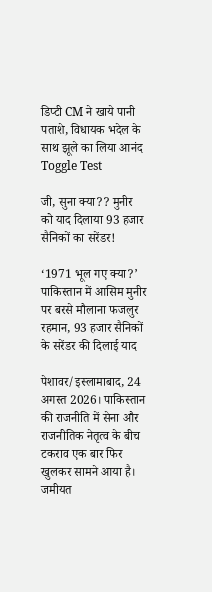डिप्टी CM ने खाये पानी पताशे, विधायक भदेल के साथ झूले का लिया आनंद
Toggle Test

जी, सुना क्या?? मुनीर को याद दिलाया 93 हजार सैनिकों का सरेंडर!

‘1971 भूल गए क्या?’ पाकिस्तान में आसिम मुनीर पर बरसे मौलाना फजलुर रहमान, 93 हजार सैनिकों के सरेंडर की दिलाई याद

पेशावर/इस्लामाबाद, 24 अगस्त 2026। पाकिस्तान की राजनीति में सेना और राजनीतिक नेतृत्व के बीच टकराव एक बार फिर खुलकर सामने आया है। जमीयत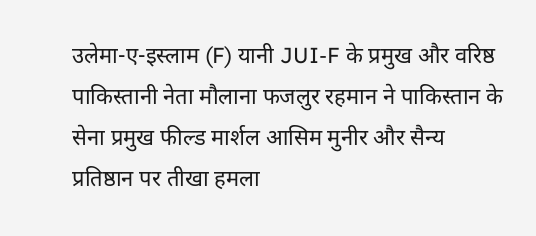उलेमा-ए-इस्लाम (F) यानी JUI-F के प्रमुख और वरिष्ठ पाकिस्तानी नेता मौलाना फजलुर रहमान ने पाकिस्तान के सेना प्रमुख फील्ड मार्शल आसिम मुनीर और सैन्य प्रतिष्ठान पर तीखा हमला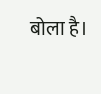बोला है।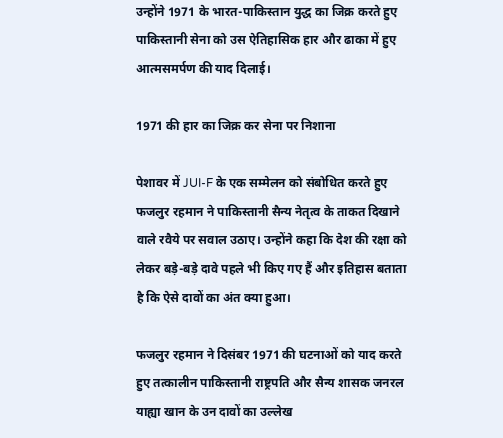उन्होंने 1971 के भारत-पाकिस्तान युद्ध का जिक्र करते हुए पाकिस्तानी सेना को उस ऐतिहासिक हार और ढाका में हुए आत्मसमर्पण की याद दिलाई।

1971 की हार का जिक्र कर सेना पर निशाना

पेशावर में JUI-F के एक सम्मेलन को संबोधित करते हुए फजलुर रहमान ने पाकिस्तानी सैन्य नेतृत्व के ताकत दिखाने वाले रवैये पर सवाल उठाए। उन्होंने कहा कि देश की रक्षा को लेकर बड़े-बड़े दावे पहले भी किए गए हैं और इतिहास बताता है कि ऐसे दावों का अंत क्या हुआ।

फजलुर रहमान ने दिसंबर 1971 की घटनाओं को याद करते हुए तत्कालीन पाकिस्तानी राष्ट्रपति और सैन्य शासक जनरल याह्या खान के उन दावों का उल्लेख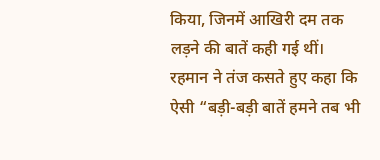किया, जिनमें आखिरी दम तक लड़ने की बातें कही गई थीं। रहमान ने तंज कसते हुए कहा कि ऐसी “बड़ी-बड़ी बातें हमने तब भी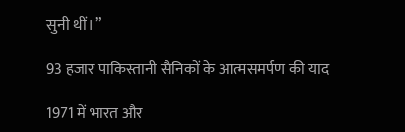सुनी थीं।”

93 हजार पाकिस्तानी सैनिकों के आत्मसमर्पण की याद

1971 में भारत और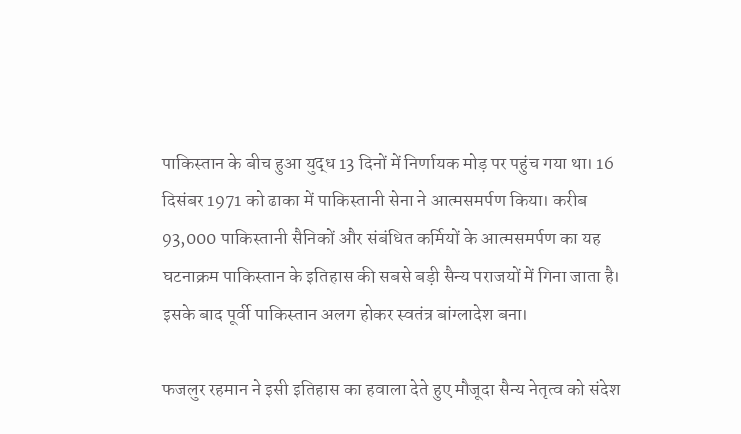पाकिस्तान के बीच हुआ युद्ध 13 दिनों में निर्णायक मोड़ पर पहुंच गया था। 16 दिसंबर 1971 को ढाका में पाकिस्तानी सेना ने आत्मसमर्पण किया। करीब 93,000 पाकिस्तानी सैनिकों और संबंधित कर्मियों के आत्मसमर्पण का यह घटनाक्रम पाकिस्तान के इतिहास की सबसे बड़ी सैन्य पराजयों में गिना जाता है। इसके बाद पूर्वी पाकिस्तान अलग होकर स्वतंत्र बांग्लादेश बना।

फजलुर रहमान ने इसी इतिहास का हवाला देते हुए मौजूदा सैन्य नेतृत्व को संदेश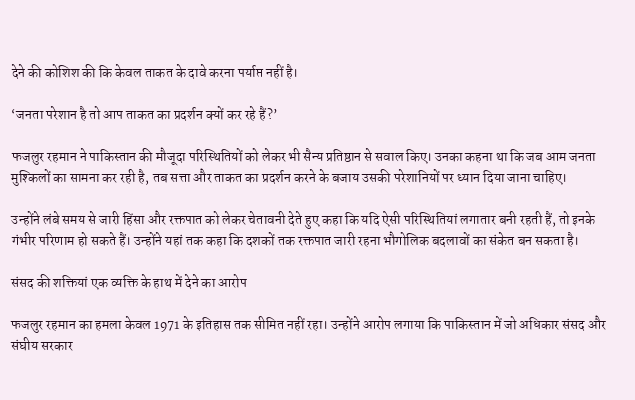देने की कोशिश की कि केवल ताकत के दावे करना पर्याप्त नहीं है।

‘जनता परेशान है तो आप ताकत का प्रदर्शन क्यों कर रहे हैं?’

फजलुर रहमान ने पाकिस्तान की मौजूदा परिस्थितियों को लेकर भी सैन्य प्रतिष्ठान से सवाल किए। उनका कहना था कि जब आम जनता मुश्किलों का सामना कर रही है, तब सत्ता और ताकत का प्रदर्शन करने के बजाय उसकी परेशानियों पर ध्यान दिया जाना चाहिए।

उन्होंने लंबे समय से जारी हिंसा और रक्तपात को लेकर चेतावनी देते हुए कहा कि यदि ऐसी परिस्थितियां लगातार बनी रहती हैं, तो इनके गंभीर परिणाम हो सकते हैं। उन्होंने यहां तक कहा कि दशकों तक रक्तपात जारी रहना भौगोलिक बदलावों का संकेत बन सकता है।

संसद की शक्तियां एक व्यक्ति के हाथ में देने का आरोप

फजलुर रहमान का हमला केवल 1971 के इतिहास तक सीमित नहीं रहा। उन्होंने आरोप लगाया कि पाकिस्तान में जो अधिकार संसद और संघीय सरकार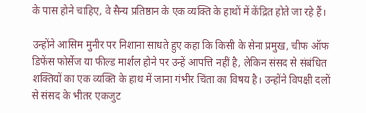के पास होने चाहिए, वे सैन्य प्रतिष्ठान के एक व्यक्ति के हाथों में केंद्रित होते जा रहे हैं।

उन्होंने आसिम मुनीर पर निशाना साधते हुए कहा कि किसी के सेना प्रमुख, चीफ ऑफ डिफेंस फोर्सेज या फील्ड मार्शल होने पर उन्हें आपत्ति नहीं है, लेकिन संसद से संबंधित शक्तियों का एक व्यक्ति के हाथ में जाना गंभीर चिंता का विषय है। उन्होंने विपक्षी दलों से संसद के भीतर एकजुट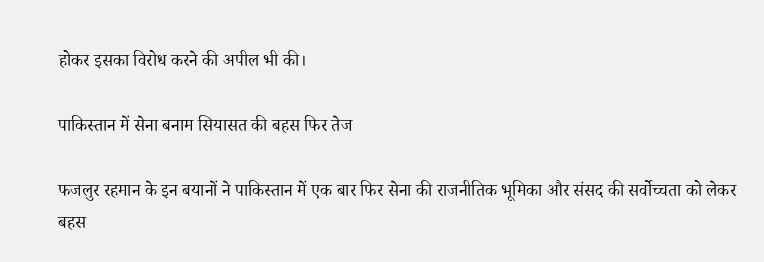होकर इसका विरोध करने की अपील भी की।

पाकिस्तान में सेना बनाम सियासत की बहस फिर तेज

फजलुर रहमान के इन बयानों ने पाकिस्तान में एक बार फिर सेना की राजनीतिक भूमिका और संसद की सर्वोच्चता को लेकर बहस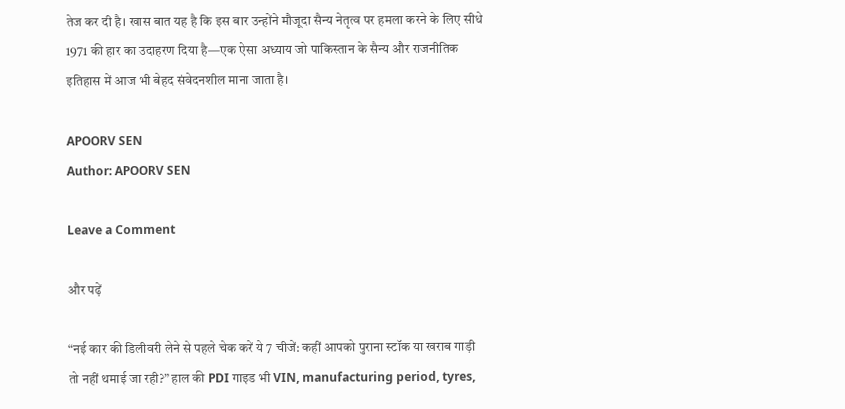तेज कर दी है। खास बात यह है कि इस बार उन्होंने मौजूदा सैन्य नेतृत्व पर हमला करने के लिए सीधे 1971 की हार का उदाहरण दिया है—एक ऐसा अध्याय जो पाकिस्तान के सैन्य और राजनीतिक इतिहास में आज भी बेहद संवेदनशील माना जाता है।

APOORV SEN
Author: APOORV SEN

Leave a Comment

और पढ़ें

“नई कार की डिलीवरी लेने से पहले चेक करें ये 7 चीजें: कहीं आपको पुराना स्टॉक या खराब गाड़ी तो नहीं थमाई जा रही?” हाल की PDI गाइड भी VIN, manufacturing period, tyres,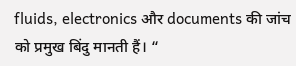fluids, electronics और documents की जांच को प्रमुख बिंदु मानती हैं। “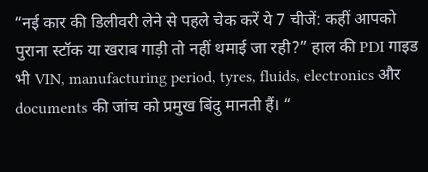“नई कार की डिलीवरी लेने से पहले चेक करें ये 7 चीजें: कहीं आपको पुराना स्टॉक या खराब गाड़ी तो नहीं थमाई जा रही?” हाल की PDI गाइड भी VIN, manufacturing period, tyres, fluids, electronics और documents की जांच को प्रमुख बिंदु मानती हैं। “